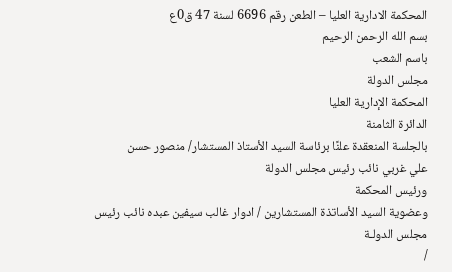المحكمة الادارية العليا – الطعن رقم 6696 لسنة 47 ق0ع
بسم الله الرحمن الرحيم
باسم الشعب
مجلس الدولة
المحكمة الإدارية العليا
الدائرة الثامنة
بالجلسة المنعقدة علنًا برئاسة السيد الأستاذ المستشار/ منصور حسن
علي غربي نائب رئيس مجلس الدولة
ورئيس المحكمة
وعضوية السيد الأساتذة المستشارين / ادوار غالب سيفين عبده نائب رئيس مجلس الدولـة
/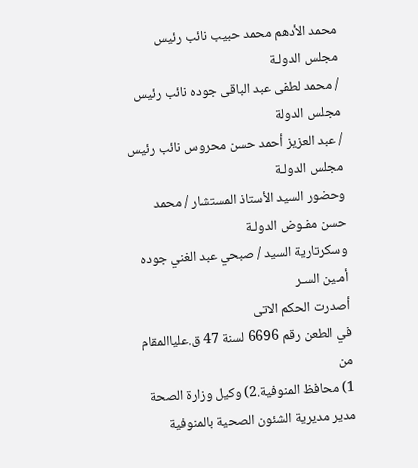محمد الأدهم محمد حبيب نائب رئيس مجلس الدولـة
/ محمد لطفى عبد الباقى جوده نائب رئيس مجلس الدولة
/ عبد العزيز أحمد حسن محروس نائب رئيس مجلس الدولـة
وحضور السيد الأستاذ المستشار / محمد حسن مفـوض الدولـة
وسكرتارية السيد / صبحي عبد الغني جوده أمـين السـر
أصدرت الحكم الاتى
في الطعن رقم 6696 لسنة 47 ق.علياالمقام من
1) محافظ المنوفية.2) وكيل وزارة الصحة مدير مديرية الشئون الصحية بالمنوفية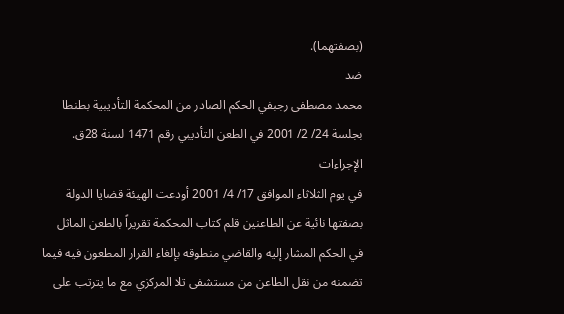(بصفتهما).
ضد
محمد مصطفى رجبفي الحكم الصادر من المحكمة التأديبية بطنطا
بجلسة 24/ 2/ 2001 في الطعن التأديبي رقم 1471 لسنة 28ق.
الإجراءات
في يوم الثلاثاء الموافق 17/ 4/ 2001 أودعت الهيئة قضايا الدولة بصفتها نائية عن الطاعنين قلم كتاب المحكمة تقريراً بالطعن الماثل في الحكم المشار إليه والقاضي منطوقه بإلغاء القرار المطعون فيه فيما تضمنه من نقل الطاعن من مستشفى تلا المركزي مع ما يترتب على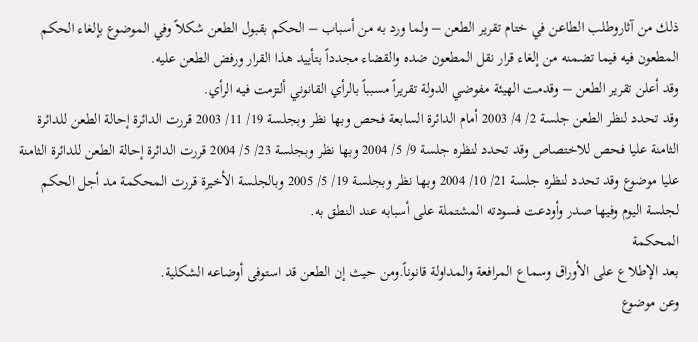ذلك من آثاروطلب الطاعن في ختام تقرير الطعن – ولما ورد به من أسباب – الحكم بقبول الطعن شكلاً وفي الموضوع بإلغاء الحكم المطعون فيه فيما تضمنه من إلغاء قرار نقل المطعون ضده والقضاء مجدداً بتأييد هذا القرار ورفض الطعن عليه.
وقد أعلن تقرير الطعن – وقدمت الهيئة مفوضي الدولة تقريراً مسبباً بالرأي القانوني ألتزمت فيه الرأي.
وقد تحدد لنظر الطعن جلسة 2/ 4/ 2003 أمام الدائرة السابعة فحص وبها نظر وبجلسة 19/ 11/ 2003 قررت الدائرة إحالة الطعن للدائرة الثامنة عليا فحص للاختصاص وقد تحدد لنظره جلسة 9/ 5/ 2004 وبها نظر وبجلسة 23/ 5/ 2004 قررت الدائرة إحالة الطعن للدائرة الثامنة عليا موضوع وقد تحدد لنظره جلسة 21/ 10/ 2004 وبها نظر وبجلسة 19/ 5/ 2005 وبالجلسة الأخيرة قررت المحكمة مد أجل الحكم لجلسة اليوم وفيها صدر وأودعت فسودته المشتملة على أسبابه عند النطق به.
المحكمة
بعد الإطلاع على الأوراق وسماع المرافعة والمداولة قانوناً.ومن حيث إن الطعن قد استوفى أوضاعه الشكلية.
وعن موضوع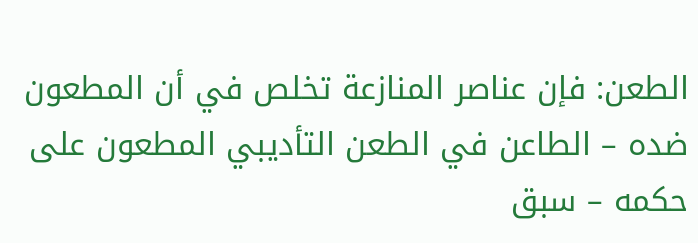الطعن: فإن عناصر المنازعة تخلص في أن المطعون ضده – الطاعن في الطعن التأديبي المطعون على حكمه – سبق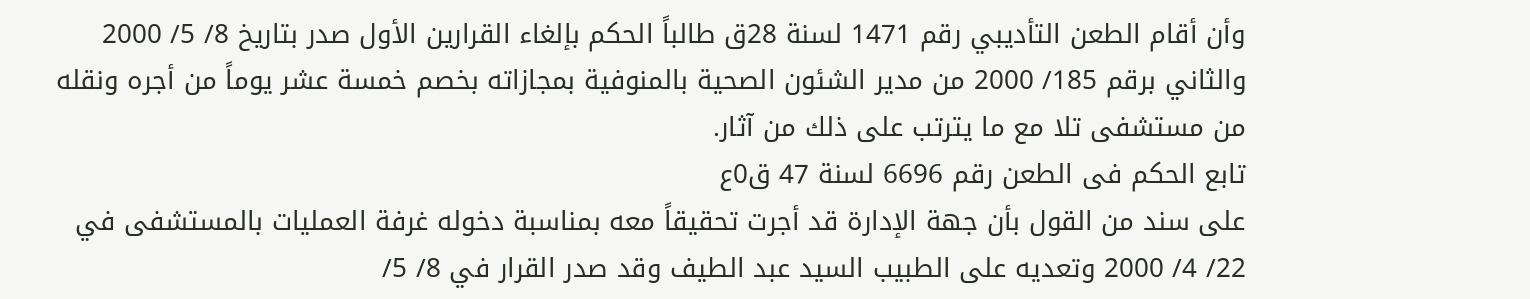وأن أقام الطعن التأديبي رقم 1471 لسنة 28ق طالباً الحكم بإلغاء القرارين الأول صدر بتاريخ 8/ 5/ 2000 والثاني برقم 185/ 2000 من مدير الشئون الصحية بالمنوفية بمجازاته بخصم خمسة عشر يوماً من أجره ونقله من مستشفى تلا مع ما يترتب على ذلك من آثار.
تابع الحكم فى الطعن رقم 6696 لسنة 47 ق0ع
على سند من القول بأن جهة الإدارة قد أجرت تحقيقاً معه بمناسبة دخوله غرفة العمليات بالمستشفى في 22/ 4/ 2000 وتعديه على الطبيب السيد عبد الطيف وقد صدر القرار في 8/ 5/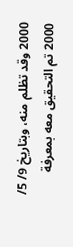2000 وقد تظلم منه، وبتاريخ 9/ 5/ 2000 تم التحقيق معه بمعرفة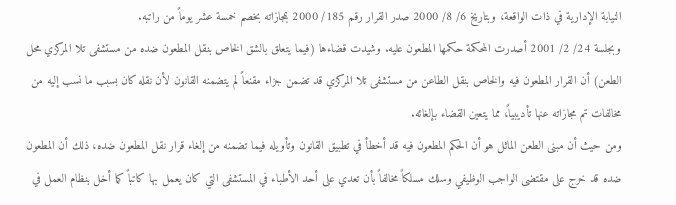النيابة الإدارية في ذات الواقعة، وبتاريخ 6/ 8/ 2000 صدر القرار رقم 185/ 2000 بمجازاته بخصم خمسة عشر يوماً من راتبه.
وبجلسة 24/ 2/ 2001 أصدرت المحكمة حكمها المطعون عليه. وشيدت قضاءها (فيما يتعلق بالشق الخاص بنقل المطعون ضده من مستشفى تلا المركزي محل الطعن) أن القرار المطعون فيه والخاص بنقل الطاعن من مستشفى تلا المركزي قد تضمن جزاء مقنعاً لم يتضمنه القانون لأن نقله كان بسبب ما نسب إليه من مخالفات تم مجازاته عنها تأديبياً، مما يتعين القضاء بإلغائه.
ومن حيث أن مبنى الطعن الماثل هو أن الحكم المطعون فيه قد أخطأ في تطبيق القانون وتأويله فيما تضمنه من إلغاء قرار نقل المطعون ضده، ذلك أن المطعون ضده قد خرج على مقتضى الواجب الوظيفي وسلك مسلكاً مخالفاً بأن تعدي على أحد الأطباء في المستشفى التي كان يعمل بها كاتباً كما أخل بنظام العمل في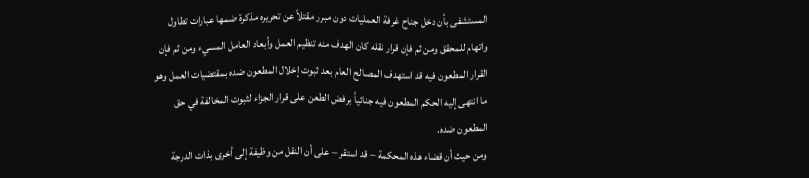المستشفى بأن دخل جناح غرفة العمليات دون مبرر مقتلاً عن تحريره مذكرة ضمها عبارات تطاول واتهام للمحقق ومن ثم فإن قرار نقله كان الهدف منه تنظيم العمل وأبعاد العامل المسيء ومن ثم فإن القرار المطعون فيه قد استهدف المصالح العام بعد ثبوت إخلال المطعون ضده بمقتضيات العمل وهو ما انتهى إليه الحكم المطعون فيه جنائياً برفض الطعن على قرار الجزاء لثبوت المخالفة في حق المطعون ضده.
ومن حيث أن قضاء هذه المحكمة – قد استقر – على أن النقل من وظيفة إلى أخرى بذات الدرجة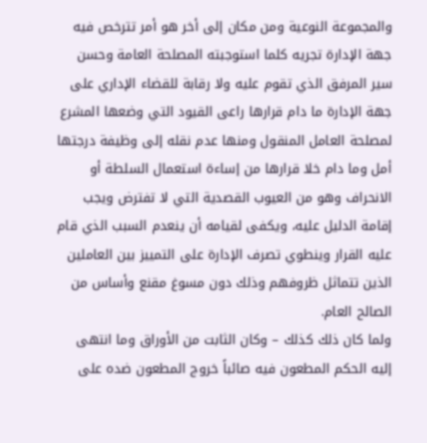والمجموعة النوعية ومن مكان إلى أخر هو أمر تترخص فيه جهة الإدارة تجريه كلما استوجبته المصلحة العامة وحسن سير المرفق الذي تقوم عليه ولا رقابة للقضاء الإداري على جهة الإدارة ما دام قرارها راعى القيود التي وضعها المشرع لمصلحة العامل المنقول ومنها عدم نقله إلى وظيفة درجتها أمل وما دام خلا قرارها من إساءة استعمال السلطة أو الانحراف وهو من العيوب القصدية التي لا تفترض ويجب إقامة الدليل عليه، ويكفى لقيامه أن ينعدم السبب الذي قام عليه القرار وينطوي تصرف الإدارة على التمييز بين العاملين الذين تتماثل ظروفهم وذلك دون مسوغ مقنع وأساس من الصالح العام.
ولما كان ذلك كذلك – وكان الثابت من الأوراق وما انتهى إليه الحكم المطعون فيه صائباً خروج المطعون ضده على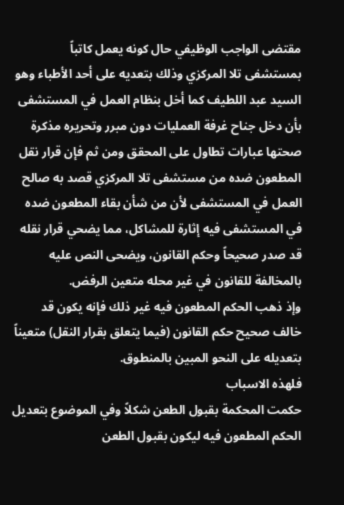مقتضى الواجب الوظيفي حال كونه يعمل كاتباً بمستشفى تلا المركزي وذلك بتعديه على أحد الأطباء وهو السيد عبد اللطيف كما أخل بنظام العمل في المستشفى بأن دخل جناح غرفة العمليات دون مبرر وتحريره مذكرة صحتها عبارات تطاول على المحقق ومن ثم فإن قرار نقل المطعون ضده من مستشفى تلا المركزي قصد به صالح العمل في المستشفى لأن من شأن بقاء المطعون ضده في المستشفى فيه إثارة للمشاكل، مما يضحي قرار نقله قد صدر صحيحاً وحكم القانون، ويضحى النص عليه بالمخالفة للقانون في غير محله متعين الرفض.
وإذ ذهب الحكم المطعون فيه غير ذلك فإنه يكون قد خالف صحيح حكم القانون (فيما يتعلق بقرار النقل) متعيناً بتعديله على النحو المبين بالمنطوق.
فلهذه الاسباب
حكمت المحكمة بقبول الطعن شكلاً وفي الموضوع بتعديل الحكم المطعون فيه ليكون بقبول الطعن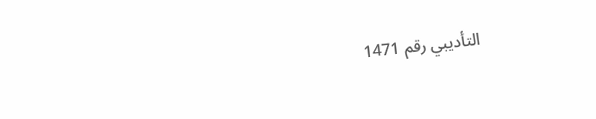التأديبي رقم 1471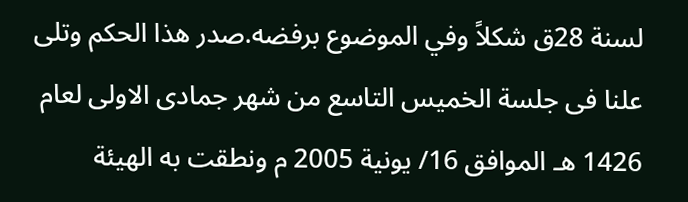لسنة 28ق شكلاً وفي الموضوع برفضه.صدر هذا الحكم وتلى علنا فى جلسة الخميس التاسع من شهر جمادى الاولى لعام 1426 هـ الموافق 16/ يونية 2005 م ونطقت به الهيئة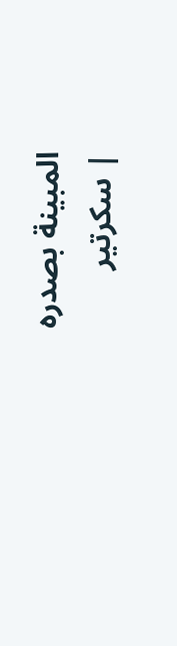المبينة بصدره
| سكرتير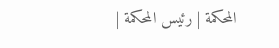المحكمة | رئيس المحكمة |